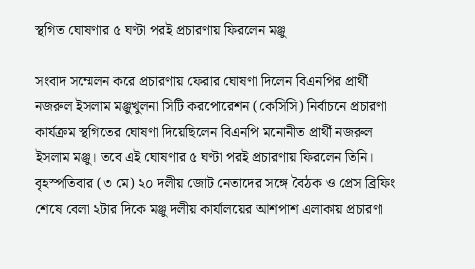স্থগিত ঘোষণার ৫ ঘণ্টা পরই প্রচারণায় ফিরলেন মঞ্জু

সংবাদ সম্মেলন করে প্রচারণায় ফেরার ঘোষণা দিলেন বিএনপির প্রার্থী নজরুল ইসলাম মঞ্জুখুলনা সিটি করপোরেশন (কেসিসি) নির্বাচনে প্রচারণা কার্যক্রম স্থগিতের ঘোষণা দিয়েছিলেন বিএনপি মনোনীত প্রার্থী নজরুল ইসলাম মঞ্জু। তবে এই ঘোষণার ৫ ঘণ্টা পরই প্রচারণায় ফিরলেন তিনি। বৃহস্পতিবার (৩ মে) ২০ দলীয় জোট নেতাদের সঙ্গে বৈঠক ও প্রেস ব্রিফিং শেষে বেলা ২টার দিকে মঞ্জু দলীয় কার্যালয়ের আশপাশ এলাকায় প্রচারণা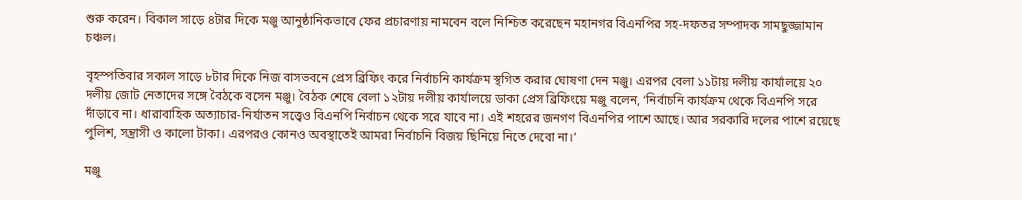শুরু করেন। বিকাল সাড়ে ৪টার দিকে মঞ্জু আনুষ্ঠানিকভাবে ফের প্রচারণায় নামবেন বলে নিশ্চিত করেছেন মহানগর বিএনপির সহ-দফতর সম্পাদক সামছুজ্জামান চঞ্চল।

বৃহস্পতিবার সকাল সাড়ে ৮টার দিকে নিজ বাসভবনে প্রেস ব্রিফিং করে নির্বাচনি কার্যক্রম স্থগিত করার ঘোষণা দেন মঞ্জু। এরপর বেলা ১১টায় দলীয় কার্যালয়ে ২০ দলীয় জোট নেতাদের সঙ্গে বৈঠকে বসেন মঞ্জু। বৈঠক শেষে বেলা ১২টায় দলীয় কার্যালয়ে ডাকা প্রেস ব্রিফিংয়ে মঞ্জু বলেন, ‘নির্বাচনি কার্যক্রম থেকে বিএনপি সরে দাঁড়াবে না। ধারাবাহিক অত্যাচার-নির্যাতন সত্ত্বেও বিএনপি নির্বাচন থেকে সরে যাবে না। এই শহরের জনগণ বিএনপির পাশে আছে। আর সরকারি দলের পাশে রয়েছে পুলিশ, সন্ত্রাসী ও কালো টাকা। এরপরও কোনও অবস্থাতেই আমরা নির্বাচনি বিজয় ছিনিয়ে নিতে দেবো না।’

মঞ্জু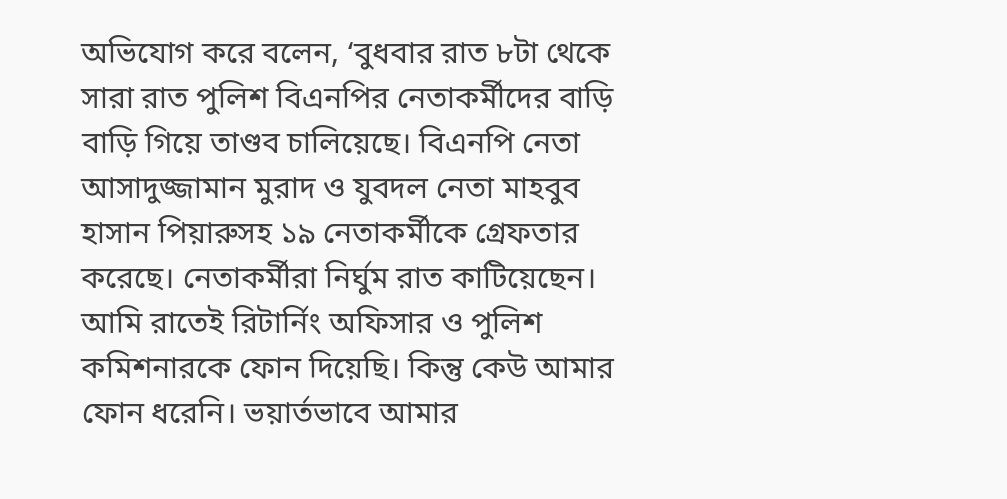অভিযোগ করে বলেন, ‘বুধবার রাত ৮টা থেকে সারা রাত পুলিশ বিএনপির নেতাকর্মীদের বাড়ি বাড়ি গিয়ে তাণ্ডব চালিয়েছে। বিএনপি নেতা আসাদুজ্জামান মুরাদ ও যুবদল নেতা মাহবুব হাসান পিয়ারুসহ ১৯ নেতাকর্মীকে গ্রেফতার করেছে। নেতাকর্মীরা নির্ঘুম রাত কাটিয়েছেন। আমি রাতেই রিটার্নিং অফিসার ও পুলিশ কমিশনারকে ফোন দিয়েছি। কিন্তু কেউ আমার ফোন ধরেনি। ভয়ার্তভাবে আমার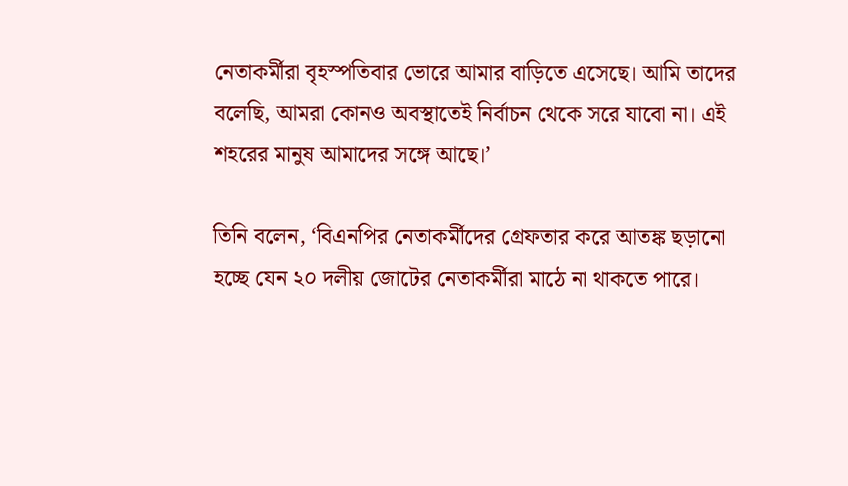নেতাকর্মীরা বৃহস্পতিবার ভোরে আমার বাড়িতে এসেছে। আমি তাদের বলেছি, আমরা কোনও অবস্থাতেই নির্বাচন থেকে সরে যাবো না। এই শহরের মানুষ আমাদের সঙ্গে আছে।’

তিনি বলেন, ‘বিএনপির নেতাকর্মীদের গ্রেফতার করে আতঙ্ক ছড়ানো হচ্ছে যেন ২০ দলীয় জোটের নেতাকর্মীরা মাঠে না থাকতে পারে।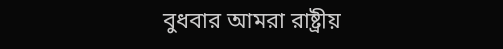বুধবার আমরা রাষ্ট্রীয়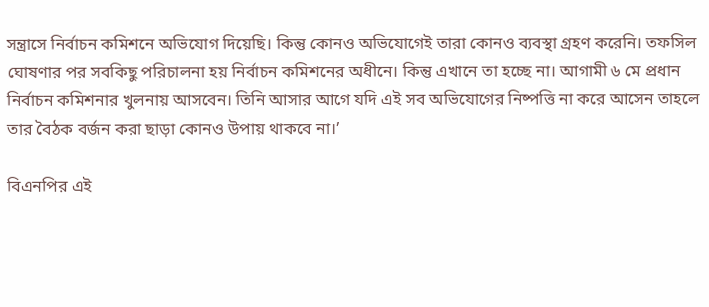সন্ত্রাসে নির্বাচন কমিশনে অভিযোগ দিয়েছি। কিন্তু কোনও অভিযোগেই তারা কোনও ব্যবস্থা গ্রহণ করেনি। তফসিল ঘোষণার পর সবকিছু পরিচালনা হয় নির্বাচন কমিশনের অধীনে। কিন্তু এখানে তা হচ্ছে না। আগামী ৬ মে প্রধান নির্বাচন কমিশনার খুলনায় আসবেন। তিনি আসার আগে যদি এই সব অভিযোগের নিষ্পত্তি না করে আসেন তাহলে তার বৈঠক বর্জন করা ছাড়া কোনও উপায় থাকবে না।’

বিএনপির এই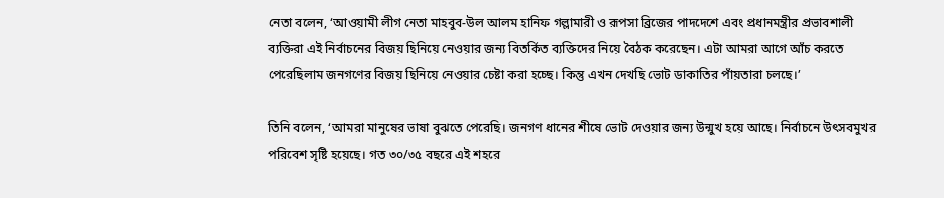নেতা বলেন, ‘আওয়ামী লীগ নেতা মাহবুব-উল আলম হানিফ গল্লামারী ও রূপসা ব্রিজের পাদদেশে এবং প্রধানমন্ত্রীর প্রভাবশালী ব্যক্তিরা এই নির্বাচনের বিজয় ছিনিয়ে নেওয়ার জন্য বিতর্কিত ব্যক্তিদের নিয়ে বৈঠক করেছেন। এটা আমরা আগে আঁচ করতে পেরেছিলাম জনগণের বিজয় ছিনিয়ে নেওয়ার চেষ্টা করা হচ্ছে। কিন্তু এখন দেখছি ভোট ডাকাতির পাঁয়তারা চলছে।’

তিনি বলেন, ‘আমরা মানুষের ভাষা বুঝতে পেরেছি। জনগণ ধানের শীষে ভোট দেওয়ার জন্য উন্মুখ হয়ে আছে। নির্বাচনে উৎসবমুখর পরিবেশ সৃষ্টি হয়েছে। গত ৩০/৩৫ বছরে এই শহরে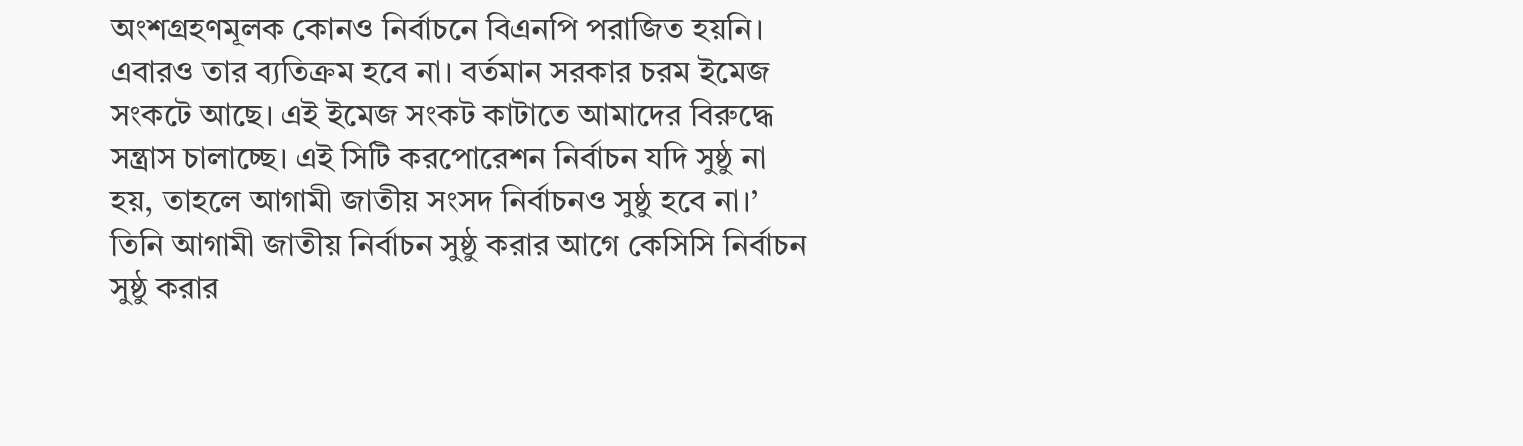অংশগ্রহণমূলক কোনও নির্বাচনে বিএনপি পরাজিত হয়নি। এবারও তার ব্যতিক্রম হবে না। বর্তমান সরকার চরম ইমেজ সংকটে আছে। এই ইমেজ সংকট কাটাতে আমাদের বিরুদ্ধে সন্ত্রাস চালাচ্ছে। এই সিটি করপোরেশন নির্বাচন যদি সুষ্ঠু না হয়, তাহলে আগামী জাতীয় সংসদ নির্বাচনও সুষ্ঠু হবে না।’ তিনি আগামী জাতীয় নির্বাচন সুষ্ঠু করার আগে কেসিসি নির্বাচন সুষ্ঠু করার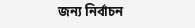জন্য নির্বাচন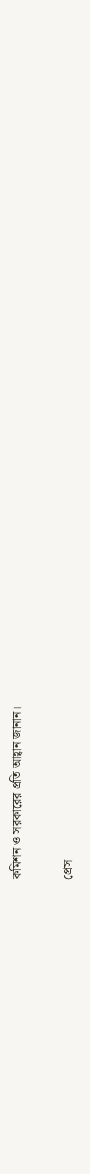কমিশন ও সরকারের প্রতি আহ্বান জানান।

প্রেস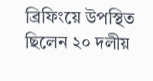ব্রিফিংয়ে উপস্থিত ছিলেন ২০ দলীয়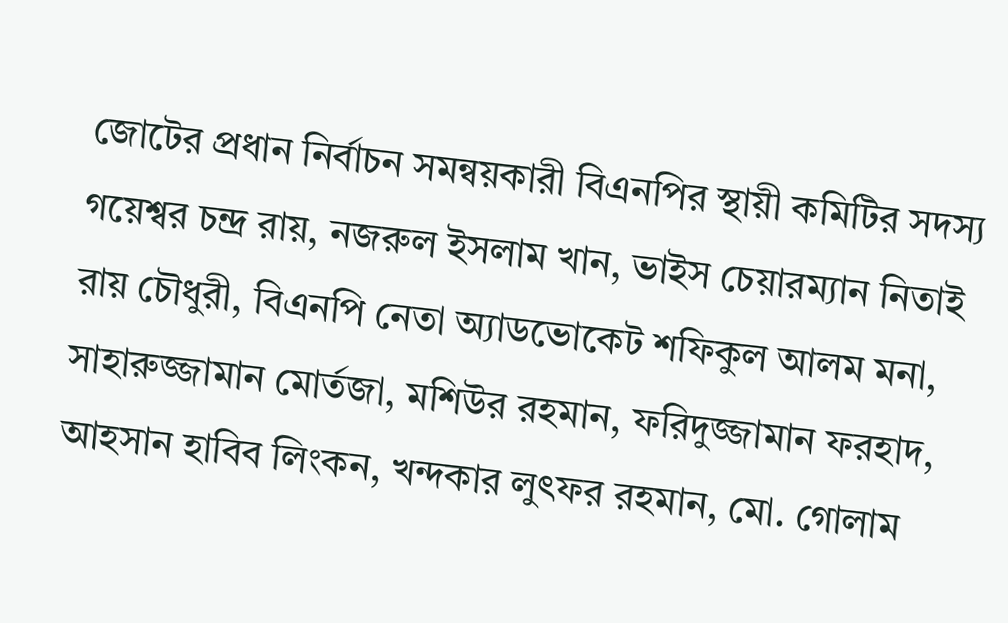জোটের প্রধান নির্বাচন সমন্বয়কারী বিএনপির স্থায়ী কমিটির সদস্য গয়েশ্বর চন্দ্র রায়, নজরুল ইসলাম খান, ভাইস চেয়ারম্যান নিতাই রায় চৌধুরী, বিএনপি নেতা অ্যাডভোকেট শফিকুল আলম মনা, সাহারুজ্জামান মোর্তজা, মশিউর রহমান, ফরিদুজ্জামান ফরহাদ, আহসান হাবিব লিংকন, খন্দকার লুৎফর রহমান, মো. গোলাম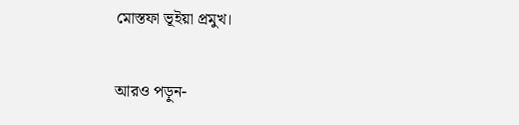মোস্তফা ভূইয়া প্রমুখ।

আরও পড়ুন-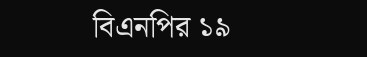বিএনপির ১৯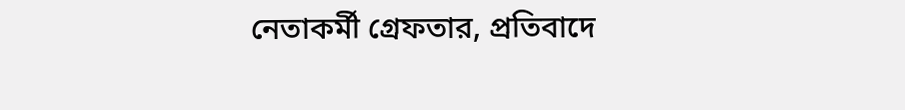নেতাকর্মী গ্রেফতার, প্রতিবাদে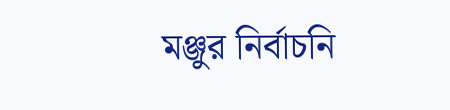মঞ্জুর নির্বাচনি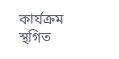কার্যক্রম স্থগিত